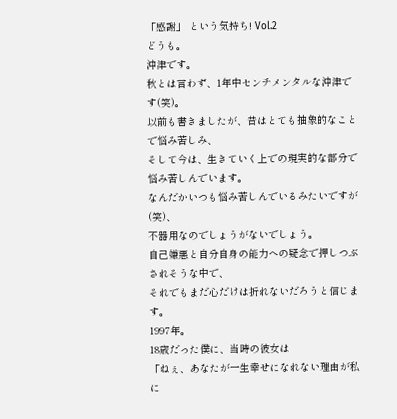「感謝」 という気持ち! Vol.2
どうも。
沖津です。
秋とは言わず、1年中センチメンタルな沖津です(笑)。
以前も書きましたが、昔はとても抽象的なことで悩み苦しみ、
そして今は、生きていく上での現実的な部分で悩み苦しんでいます。
なんだかいつも悩み苦しんでいるみたいですが(笑)、
不器用なのでしょうがないでしょう。
自己嫌悪と自分自身の能力への疑念で押しつぶされそうな中で、
それでもまだ心だけは折れないだろうと信じます。
1997年。
18歳だった僕に、当時の彼女は
「ねぇ、あなたが一生幸せになれない理由が私に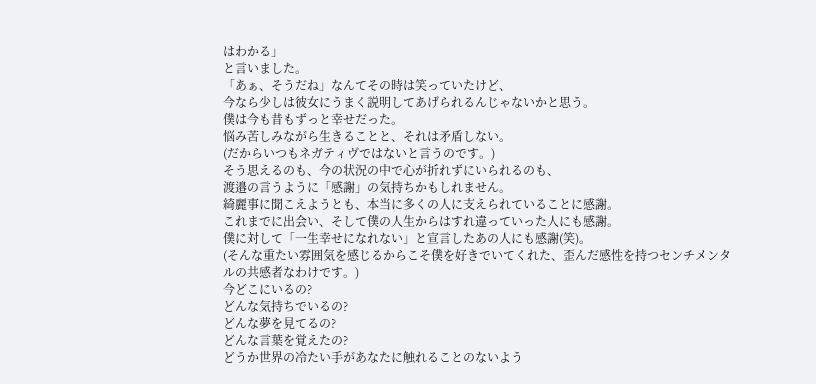はわかる」
と言いました。
「あぁ、そうだね」なんてその時は笑っていたけど、
今なら少しは彼女にうまく説明してあげられるんじゃないかと思う。
僕は今も昔もずっと幸せだった。
悩み苦しみながら生きることと、それは矛盾しない。
(だからいつもネガティヴではないと言うのです。)
そう思えるのも、今の状況の中で心が折れずにいられるのも、
渡邉の言うように「感謝」の気持ちかもしれません。
綺麗事に聞こえようとも、本当に多くの人に支えられていることに感謝。
これまでに出会い、そして僕の人生からはすれ違っていった人にも感謝。
僕に対して「一生幸せになれない」と宣言したあの人にも感謝(笑)。
(そんな重たい雰囲気を感じるからこそ僕を好きでいてくれた、歪んだ感性を持つセンチメンタルの共感者なわけです。)
今どこにいるの?
どんな気持ちでいるの?
どんな夢を見てるの?
どんな言葉を覚えたの?
どうか世界の冷たい手があなたに触れることのないよう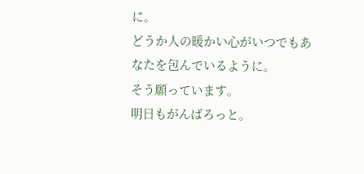に。
どうか人の暖かい心がいつでもあなたを包んでいるように。
そう願っています。
明日もがんばろっと。